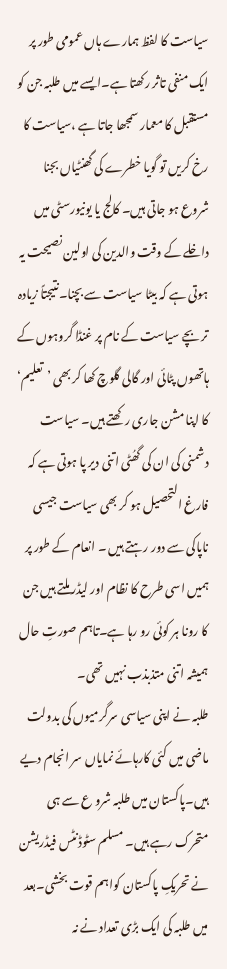سیاست کا لفظ ہمارے ہاں عمومی طور پر ایک منفی تاثر رکھتا ہے۔ایسے میں طلبہ جن کو مستقبل کا معمار سمجھا جاتا ہے ،سیاست کا رخ کریں تو گویا خطرے کی گھنٹیاں بجنا شروع ہو جاتی ہیں۔ کالج یا یونیورسٹی میں داخلے کے وقت والدین کی اولین نصیحت یہ ہوتی ہے کہ بیٹا سیاست سے بچنا۔نتیجتاً زیادہ تر بچے سیاست کے نام پر غنڈا گروہوں کے ہاتھوں پٹائی اور گالی گلوچ کھا کر بھی ’تعلیم‘ کا اپنا مشن جاری رکھتے ہیں۔ سیاست دشمنی کی ان کی گھُٹی اتنی دیر پا ہوتی ہے کہ فارغ التحصیل ہو کر بھی سیاست جیسی ناپاکی سے دور رہتے ہیں ۔ انعام کے طور پر ہمیں اسی طرح کا نظام اور لیڈر ملتے ہیں جن کا رونا ہر کوئی رو رہا ہے۔تاہم صورتِ حال ہمیشہ اتنی متذبذب نہیں تھی۔
طلبہ نے اپنی سیاسی سرگرمیوں کی بدولت ماضی میں کئی کارہائے نمایاں سر انجام دیے ہیں۔پاکستان میں طلبہ شرو ع سے ہی متحرک رہے ہیں۔ مسلم سٹوڈنٹس فیڈریشن نے تحریکِ پاکستان کواہم قوت بخشی۔بعد میں طلبہ کی ایک بڑی تعداد نے نہ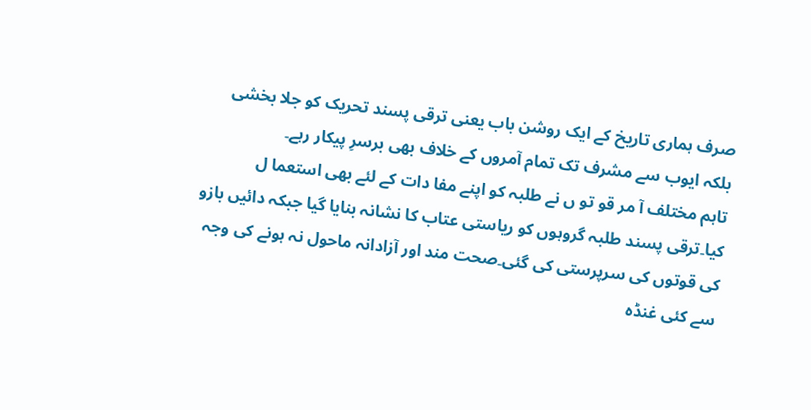صرف ہماری تاریخ کے ایک روشن باب یعنی ترقی پسند تحریک کو جلا بخشی بلکہ ایوب سے مشرف تک تمام آمروں کے خلاف بھی برسرِ پیکار رہے۔
تاہم مختلف آ مر قو تو ں نے طلبہ کو اپنے مفا دات کے لئے بھی استعما ل کیا۔ترقی پسند طلبہ گروہوں کو ریاستی عتاب کا نشانہ بنایا گیا جبکہ دائیں بازو کی قوتوں کی سرپرستی کی گئی۔صحت مند اور آزادانہ ماحول نہ ہونے کی وجہ سے کئی غنڈہ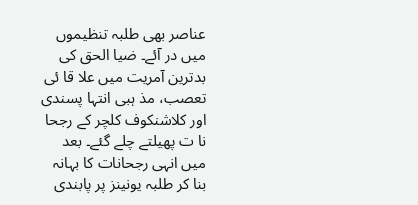عناصر بھی طلبہ تنظیموں میں در آئے۔ ضیا الحق کی بدترین آمریت میں علا قا ئی تعصب، مذ ہبی انتہا پسندی اور کلاشنکوف کلچر کے رجحا نا ت پھیلتے چلے گئے۔ بعد میں انہی رجحانات کا بہانہ بنا کر طلبہ یونینز پر پابندی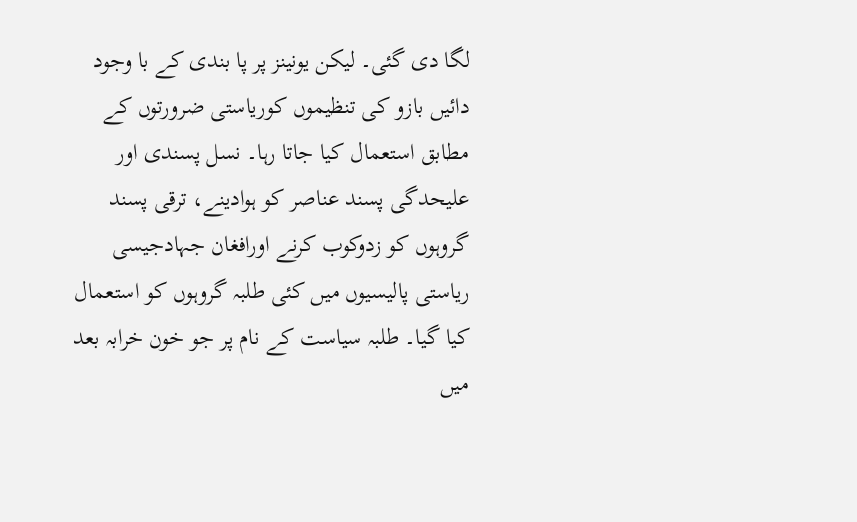لگا دی گئی۔ لیکن یونینز پر پا بندی کے با وجود دائیں بازو کی تنظیموں کوریاستی ضرورتوں کے مطابق استعمال کیا جاتا رہا۔ نسل پسندی اور علیحدگی پسند عناصر کو ہوادینے، ترقی پسند گروہوں کو زدوکوب کرنے اورافغان جہادجیسی ریاستی پالیسیوں میں کئی طلبہ گروہوں کو استعمال کیا گیا۔ طلبہ سیاست کے نام پر جو خون خرابہ بعد میں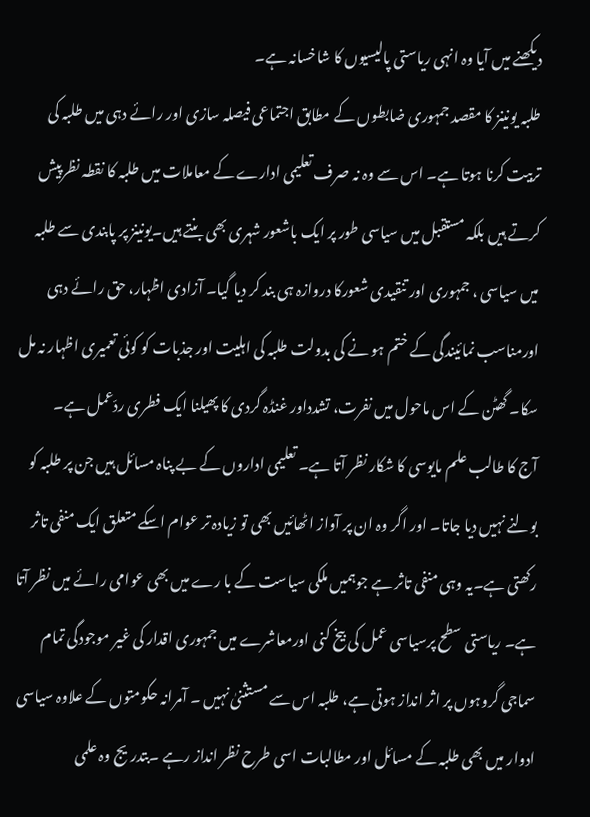دیکھنے میں آیا وہ انہی ریاستی پالیسیوں کا شاخسانہ ہے۔
طلبہ یونینز کا مقصد جمہوری ضابطوں کے مطابق اجتماعی فیصلہ سازی اور رائے دہی میں طلبہ کی تربیت کرنا ہوتا ہے۔ اس سے وہ نہ صرف تعلیمی ادارے کے معاملات میں طلبہ کا نقطہ نظرپیش کرتے ہیں بلکہ مستقبل میں سیاسی طور پر ایک باشعور شہری بھی بنتے ہیں۔یونینز پر پابندی سے طلبہ میں سیاسی ، جمہوری اور تنقیدی شعورکا دروازہ ہی بند کر دیا گیا۔ آزادی اظہار، حق رائے دہی اورمناسب نمائیندگی کے ختم ہو نے کی بدولت طلبہ کی اہلیت اور جذبات کو کوئی تعمیری اظہار نہ مل سکا۔ گھٹن کے اس ماحول میں نفرت، تشدداور غنڈہ گردی کا پھیلنا ایک فطری ردّعمل ہے۔
آج کا طالب علم مایوسی کا شکار نظر آتا ہے۔ تعلیمی اداروں کے بے پناہ مسائل ہیں جن پر طلبہ کو بولنے نہیں دیا جاتا۔ اور اگر وہ ان پر آواز اٹھائیں بھی تو زیادہ تر عوام اسکے متعلق ایک منفی تاثر رکھتی ہے۔یہ وہی منفی تاثر ہے جوہمیں ملکی سیاست کے با رے میں بھی عوامی رائے میں نظر آتا ہے۔ ریاستی سطح پرسیاسی عمل کی بیخ کنی اورمعاشرے میں جمہوری اقدار کی غیر موجودگی تمام سماجی گروہوں پر اثر انداز ہوتی ہے، طلبہ اس سے مستثنیٰ نہیں ۔ آمرانہ حکومتوں کے علاوہ سیاسی ادوار میں بھی طلبہ کے مسائل اور مطالبات اسی طرح نظر انداز رہے ۔بتدریج وہ علمی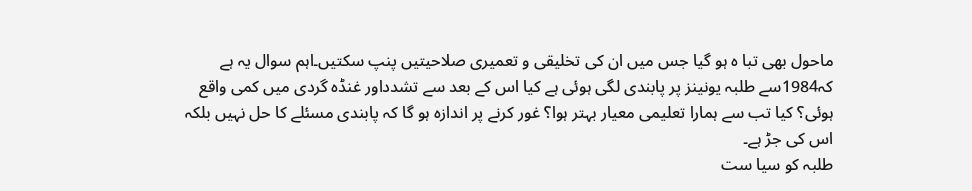ماحول بھی تبا ہ ہو گیا جس میں ان کی تخلیقی و تعمیری صلاحیتیں پنپ سکتیں۔اہم سوال یہ ہے کہ1984سے طلبہ یونینز پر پابندی لگی ہوئی ہے کیا اس کے بعد سے تشدداور غنڈہ گردی میں کمی واقع ہوئی؟ کیا تب سے ہمارا تعلیمی معیار بہتر ہوا؟ غور کرنے پر اندازہ ہو گا کہ پابندی مسئلے کا حل نہیں بلکہ اس کی جڑ ہے۔
طلبہ کو سیا ست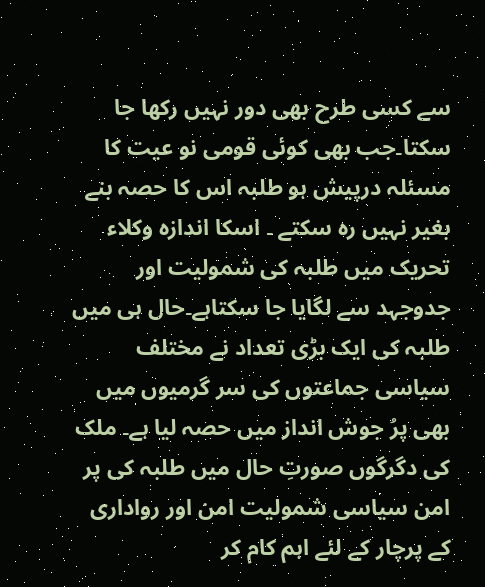سے کسی طرح بھی دور نہیں رکھا جا سکتا۔جب بھی کوئی قومی نو عیت کا مسئلہ درپیش ہو طلبہ اس کا حصہ بنے بغیر نہیں رہ سکتے ۔ اسکا اندازہ وکلاء تحریک میں طلبہ کی شمولیت اور جدوجہد سے لگایا جا سکتاہے۔حال ہی میں طلبہ کی ایک بڑی تعداد نے مختلف سیاسی جماعتوں کی سر گرمیوں میں بھی پرُ جوش انداز میں حصہ لیا ہے۔ ملک کی دگرگوں صورتِ حال میں طلبہ کی پر امن سیاسی شمولیت امن اور رواداری کے پرچار کے لئے اہم کام کر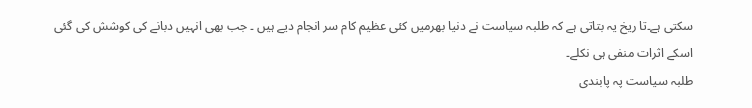سکتی ہے۔تا ریخ یہ بتاتی ہے کہ طلبہ سیاست نے دنیا بھرمیں کئی عظیم کام سر انجام دیے ہیں ۔ جب بھی انہیں دبانے کی کوشش کی گئی اسکے اثرات منفی ہی نکلے۔
طلبہ سیاست پہ پابندی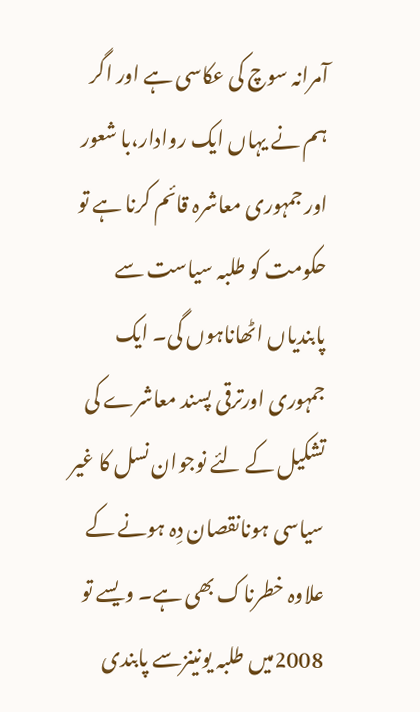آمرانہ سوچ کی عکاسی ہے اور اگر ہم نے یہاں ایک روادار،با شعور اور جمہوری معاشرہ قائم کرنا ہے تو حکومت کو طلبہ سیاست سے پابندیاں اٹھاناہوں گی۔ ایک جمہوری اورترقی پسند معاشرے کی تشکیل کے لئے نوجوان نسل کا غیر سیاسی ہونانقصان دِہ ہونے کے علاوہ خطرناک بھی ہے۔ ویسے تو 2008میں طلبہ یونینزسے پابندی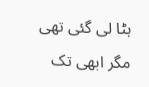ہٹا لی گئی تھی مگر ابھی تک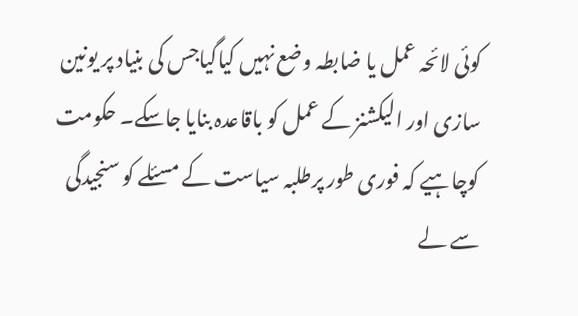کوئی لائحہ عمل یا ضابطہ وضع نہیں کیاگیاجس کی بنیاد پر یونین سازی اور الیکشنز کے عمل کو باقاعدہ بنایا جاسکے۔ حکومت کوچاہیے کہ فوری طور پرطلبہ سیاست کے مسئلے کو سنجیدگی سے لے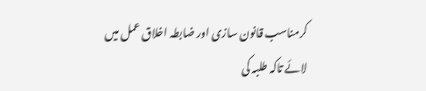کرمناسب قانون سازی اور ضابطہ اخلاق عمل میں لائے تاکہ طلبہ کی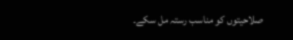صلاحیتوں کو مناسب رستہ مل سکے۔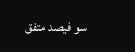سو فیصد متفق